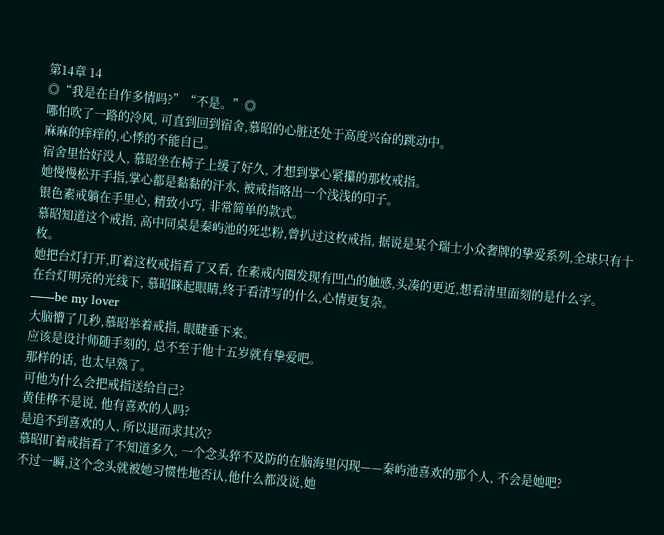第14章 14
◎“我是在自作多情吗?”“不是。”◎
哪怕吹了一路的冷风, 可直到回到宿舍,慕昭的心脏还处于高度兴奋的跳动中。
麻麻的痒痒的,心悸的不能自已。
宿舍里恰好没人, 慕昭坐在椅子上缓了好久, 才想到掌心紧攥的那枚戒指。
她慢慢松开手指,掌心都是黏黏的汗水, 被戒指咯出一个浅浅的印子。
银色素戒躺在手里心, 精致小巧, 非常简单的款式。
慕昭知道这个戒指, 高中同桌是秦屿池的死忠粉,曾扒过这枚戒指, 据说是某个瑞士小众奢牌的挚爱系列,全球只有十枚。
她把台灯打开,盯着这枚戒指看了又看, 在素戒内圈发现有凹凸的触感,头凑的更近,想看清里面刻的是什么字。
在台灯明亮的光线下, 慕昭眯起眼睛,终于看清写的什么,心情更复杂。
——be my lover
大脑懵了几秒,慕昭举着戒指, 眼睫垂下来。
应该是设计师随手刻的, 总不至于他十五岁就有挚爱吧。
那样的话, 也太早熟了。
可他为什么会把戒指送给自己?
黄佳桦不是说, 他有喜欢的人吗?
是追不到喜欢的人, 所以退而求其次?
慕昭盯着戒指看了不知道多久, 一个念头猝不及防的在脑海里闪现——秦屿池喜欢的那个人, 不会是她吧?
不过一瞬,这个念头就被她习惯性地否认,他什么都没说,她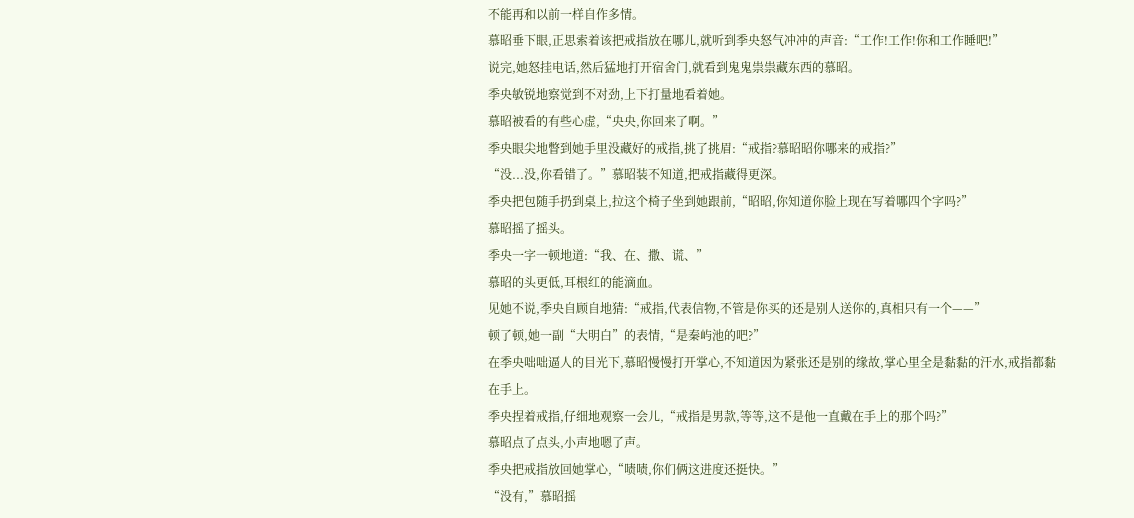不能再和以前一样自作多情。
慕昭垂下眼,正思索着该把戒指放在哪儿,就听到季央怒气冲冲的声音:“工作!工作!你和工作睡吧!”
说完,她怒挂电话,然后猛地打开宿舍门,就看到鬼鬼祟祟藏东西的慕昭。
季央敏锐地察觉到不对劲,上下打量地看着她。
慕昭被看的有些心虚,“央央,你回来了啊。”
季央眼尖地瞥到她手里没藏好的戒指,挑了挑眉:“戒指?慕昭昭你哪来的戒指?”
“没...没,你看错了。”慕昭装不知道,把戒指藏得更深。
季央把包随手扔到桌上,拉这个椅子坐到她跟前,“昭昭,你知道你脸上现在写着哪四个字吗?”
慕昭摇了摇头。
季央一字一顿地道:“我、在、撒、谎、”
慕昭的头更低,耳根红的能滴血。
见她不说,季央自顾自地猜:“戒指,代表信物,不管是你买的还是别人送你的,真相只有一个——”
顿了顿,她一副“大明白”的表情,“是秦屿池的吧?”
在季央咄咄逼人的目光下,慕昭慢慢打开掌心,不知道因为紧张还是别的缘故,掌心里全是黏黏的汗水,戒指都黏在手上。
季央捏着戒指,仔细地观察一会儿,“戒指是男款,等等,这不是他一直戴在手上的那个吗?”
慕昭点了点头,小声地嗯了声。
季央把戒指放回她掌心,“啧啧,你们俩这进度还挺快。”
“没有,”慕昭摇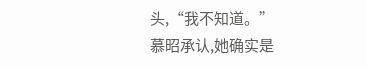头,“我不知道。”
慕昭承认,她确实是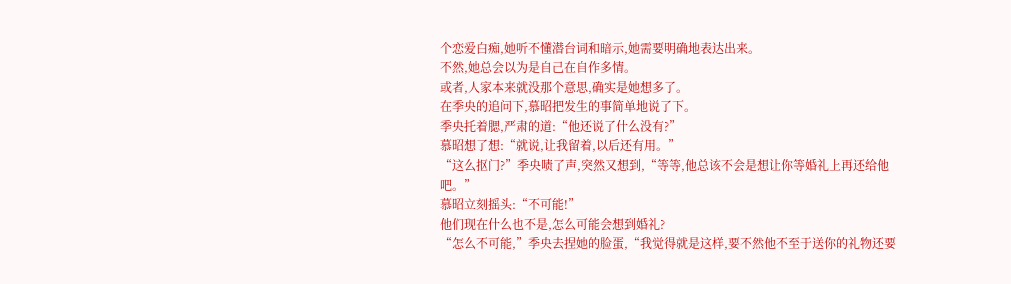个恋爱白痴,她听不懂潜台词和暗示,她需要明确地表达出来。
不然,她总会以为是自己在自作多情。
或者,人家本来就没那个意思,确实是她想多了。
在季央的追问下,慕昭把发生的事简单地说了下。
季央托着腮,严肃的道:“他还说了什么没有?”
慕昭想了想:“就说,让我留着,以后还有用。”
“这么抠门?”季央啧了声,突然又想到,“等等,他总该不会是想让你等婚礼上再还给他吧。”
慕昭立刻摇头:“不可能!”
他们现在什么也不是,怎么可能会想到婚礼?
“怎么不可能,”季央去捏她的脸蛋,“我觉得就是这样,要不然他不至于送你的礼物还要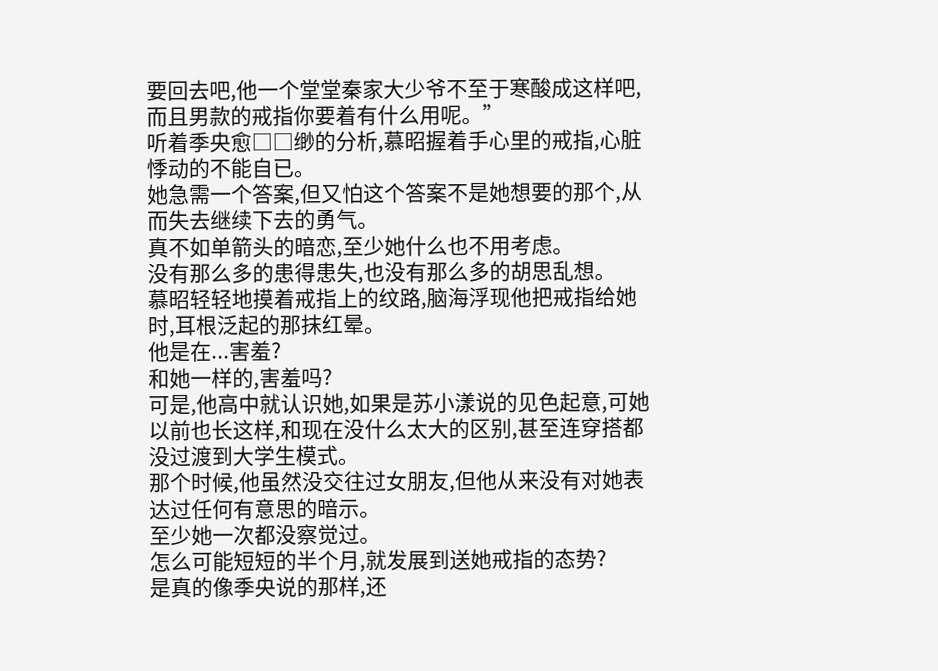要回去吧,他一个堂堂秦家大少爷不至于寒酸成这样吧,而且男款的戒指你要着有什么用呢。”
听着季央愈□□缈的分析,慕昭握着手心里的戒指,心脏悸动的不能自已。
她急需一个答案,但又怕这个答案不是她想要的那个,从而失去继续下去的勇气。
真不如单箭头的暗恋,至少她什么也不用考虑。
没有那么多的患得患失,也没有那么多的胡思乱想。
慕昭轻轻地摸着戒指上的纹路,脑海浮现他把戒指给她时,耳根泛起的那抹红晕。
他是在...害羞?
和她一样的,害羞吗?
可是,他高中就认识她,如果是苏小漾说的见色起意,可她以前也长这样,和现在没什么太大的区别,甚至连穿搭都没过渡到大学生模式。
那个时候,他虽然没交往过女朋友,但他从来没有对她表达过任何有意思的暗示。
至少她一次都没察觉过。
怎么可能短短的半个月,就发展到送她戒指的态势?
是真的像季央说的那样,还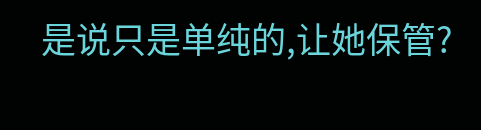是说只是单纯的,让她保管?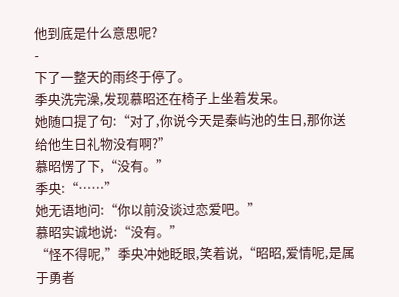他到底是什么意思呢?
-
下了一整天的雨终于停了。
季央洗完澡,发现慕昭还在椅子上坐着发呆。
她随口提了句:“对了,你说今天是秦屿池的生日,那你送给他生日礼物没有啊?”
慕昭愣了下,“没有。”
季央:“……”
她无语地问:“你以前没谈过恋爱吧。”
慕昭实诚地说:“没有。”
“怪不得呢,”季央冲她眨眼,笑着说,“昭昭,爱情呢,是属于勇者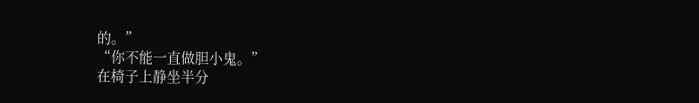的。”
“你不能一直做胆小鬼。”
在椅子上静坐半分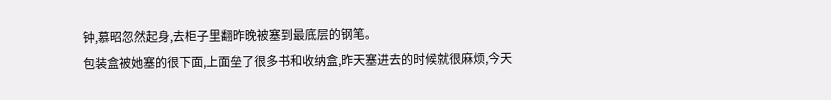钟,慕昭忽然起身,去柜子里翻昨晚被塞到最底层的钢笔。
包装盒被她塞的很下面,上面垒了很多书和收纳盒,昨天塞进去的时候就很麻烦,今天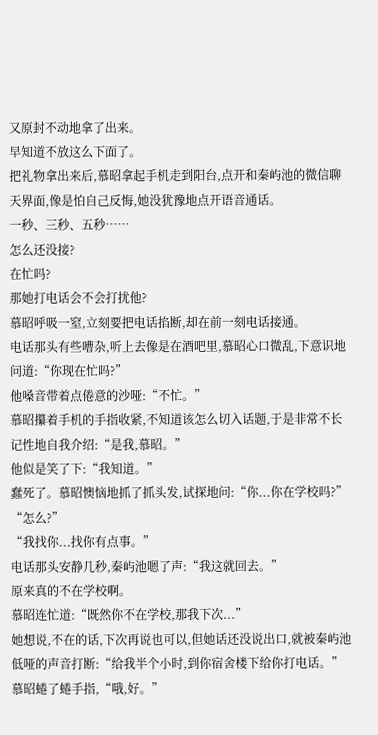又原封不动地拿了出来。
早知道不放这么下面了。
把礼物拿出来后,慕昭拿起手机走到阳台,点开和秦屿池的微信聊天界面,像是怕自己反悔,她没犹豫地点开语音通话。
一秒、三秒、五秒……
怎么还没接?
在忙吗?
那她打电话会不会打扰他?
慕昭呼吸一窒,立刻要把电话掐断,却在前一刻电话接通。
电话那头有些嘈杂,听上去像是在酒吧里,慕昭心口微乱,下意识地问道:“你现在忙吗?”
他嗓音带着点倦意的沙哑:“不忙。”
慕昭攥着手机的手指收紧,不知道该怎么切入话题,于是非常不长记性地自我介绍:“是我,慕昭。”
他似是笑了下:“我知道。”
蠢死了。慕昭懊恼地抓了抓头发,试探地问:“你...你在学校吗?”
“怎么?”
“我找你...找你有点事。”
电话那头安静几秒,秦屿池嗯了声:“我这就回去。”
原来真的不在学校啊。
慕昭连忙道:“既然你不在学校,那我下次...”
她想说,不在的话,下次再说也可以,但她话还没说出口,就被秦屿池低哑的声音打断:“给我半个小时,到你宿舍楼下给你打电话。”
慕昭蜷了蜷手指,“哦,好。”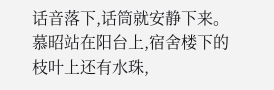话音落下,话筒就安静下来。
慕昭站在阳台上,宿舍楼下的枝叶上还有水珠,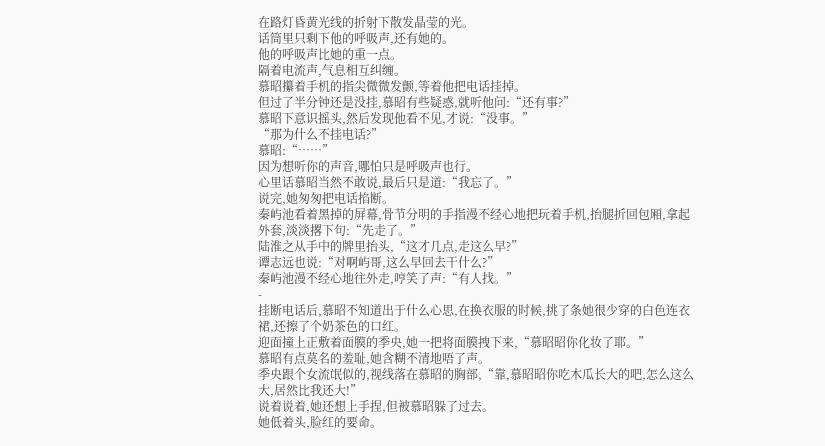在路灯昏黄光线的折射下散发晶莹的光。
话筒里只剩下他的呼吸声,还有她的。
他的呼吸声比她的重一点。
隔着电流声,气息相互纠缠。
慕昭攥着手机的指尖微微发颤,等着他把电话挂掉。
但过了半分钟还是没挂,慕昭有些疑惑,就听他问:“还有事?”
慕昭下意识摇头,然后发现他看不见,才说:“没事。”
“那为什么不挂电话?”
慕昭:“……”
因为想听你的声音,哪怕只是呼吸声也行。
心里话慕昭当然不敢说,最后只是道:“我忘了。”
说完,她匆匆把电话掐断。
秦屿池看着黑掉的屏幕,骨节分明的手指漫不经心地把玩着手机,抬腿折回包厢,拿起外套,淡淡撂下句:“先走了。”
陆淮之从手中的牌里抬头,“这才几点,走这么早?”
谭志远也说:“对啊屿哥,这么早回去干什么?”
秦屿池漫不经心地往外走,哼笑了声:“有人找。”
-
挂断电话后,慕昭不知道出于什么心思,在换衣服的时候,挑了条她很少穿的白色连衣裙,还擦了个奶茶色的口红。
迎面撞上正敷着面膜的季央,她一把将面膜拽下来,“慕昭昭你化妆了耶。”
慕昭有点莫名的羞耻,她含糊不清地唔了声。
季央跟个女流氓似的,视线落在慕昭的胸部,“靠,慕昭昭你吃木瓜长大的吧,怎么这么大,居然比我还大!”
说着说着,她还想上手捏,但被慕昭躲了过去。
她低着头,脸红的要命。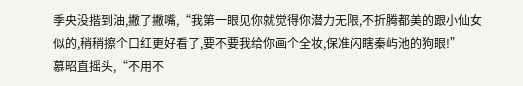季央没揩到油,撇了撇嘴,“我第一眼见你就觉得你潜力无限,不折腾都美的跟小仙女似的,稍稍擦个口红更好看了,要不要我给你画个全妆,保准闪瞎秦屿池的狗眼!”
慕昭直摇头,“不用不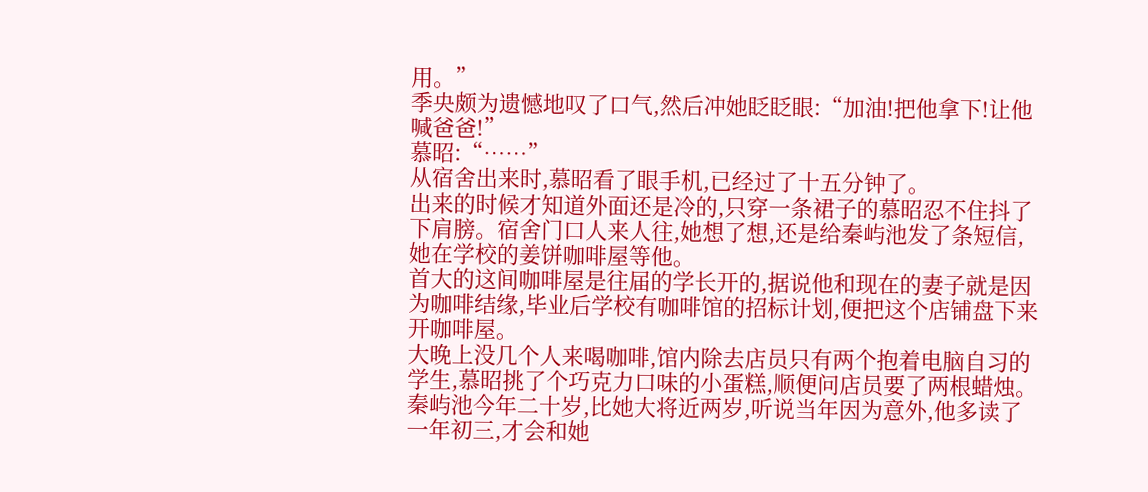用。”
季央颇为遗憾地叹了口气,然后冲她眨眨眼:“加油!把他拿下!让他喊爸爸!”
慕昭:“……”
从宿舍出来时,慕昭看了眼手机,已经过了十五分钟了。
出来的时候才知道外面还是冷的,只穿一条裙子的慕昭忍不住抖了下肩膀。宿舍门口人来人往,她想了想,还是给秦屿池发了条短信,她在学校的姜饼咖啡屋等他。
首大的这间咖啡屋是往届的学长开的,据说他和现在的妻子就是因为咖啡结缘,毕业后学校有咖啡馆的招标计划,便把这个店铺盘下来开咖啡屋。
大晚上没几个人来喝咖啡,馆内除去店员只有两个抱着电脑自习的学生,慕昭挑了个巧克力口味的小蛋糕,顺便问店员要了两根蜡烛。
秦屿池今年二十岁,比她大将近两岁,听说当年因为意外,他多读了一年初三,才会和她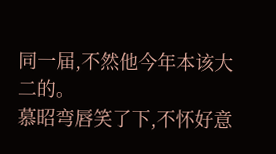同一届,不然他今年本该大二的。
慕昭弯唇笑了下,不怀好意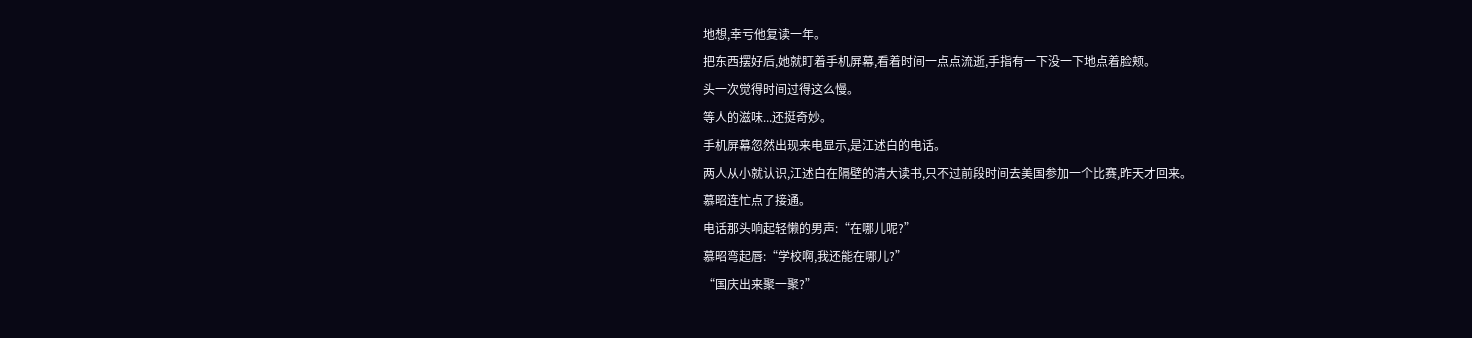地想,幸亏他复读一年。
把东西摆好后,她就盯着手机屏幕,看着时间一点点流逝,手指有一下没一下地点着脸颊。
头一次觉得时间过得这么慢。
等人的滋味...还挺奇妙。
手机屏幕忽然出现来电显示,是江述白的电话。
两人从小就认识,江述白在隔壁的清大读书,只不过前段时间去美国参加一个比赛,昨天才回来。
慕昭连忙点了接通。
电话那头响起轻懒的男声:“在哪儿呢?”
慕昭弯起唇:“学校啊,我还能在哪儿?”
“国庆出来聚一聚?”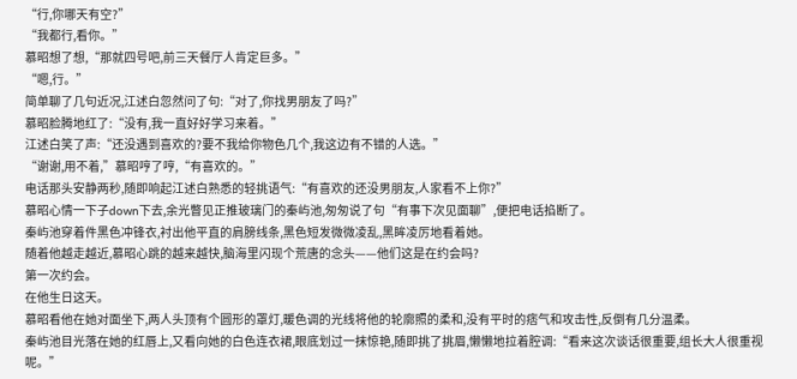“行,你哪天有空?”
“我都行,看你。”
慕昭想了想,“那就四号吧,前三天餐厅人肯定巨多。”
“嗯,行。”
简单聊了几句近况,江述白忽然问了句:“对了,你找男朋友了吗?”
慕昭脸腾地红了:“没有,我一直好好学习来着。”
江述白笑了声:“还没遇到喜欢的?要不我给你物色几个,我这边有不错的人选。”
“谢谢,用不着,”慕昭哼了哼,“有喜欢的。”
电话那头安静两秒,随即响起江述白熟悉的轻挑语气:“有喜欢的还没男朋友,人家看不上你?”
慕昭心情一下子down下去,余光瞥见正推玻璃门的秦屿池,匆匆说了句“有事下次见面聊”,便把电话掐断了。
秦屿池穿着件黑色冲锋衣,衬出他平直的肩膀线条,黑色短发微微凌乱,黑眸凌厉地看着她。
随着他越走越近,慕昭心跳的越来越快,脑海里闪现个荒唐的念头——他们这是在约会吗?
第一次约会。
在他生日这天。
慕昭看他在她对面坐下,两人头顶有个圆形的罩灯,暖色调的光线将他的轮廓照的柔和,没有平时的痞气和攻击性,反倒有几分温柔。
秦屿池目光落在她的红唇上,又看向她的白色连衣裙,眼底划过一抹惊艳,随即挑了挑眉,懒懒地拉着腔调:“看来这次谈话很重要,组长大人很重视呢。”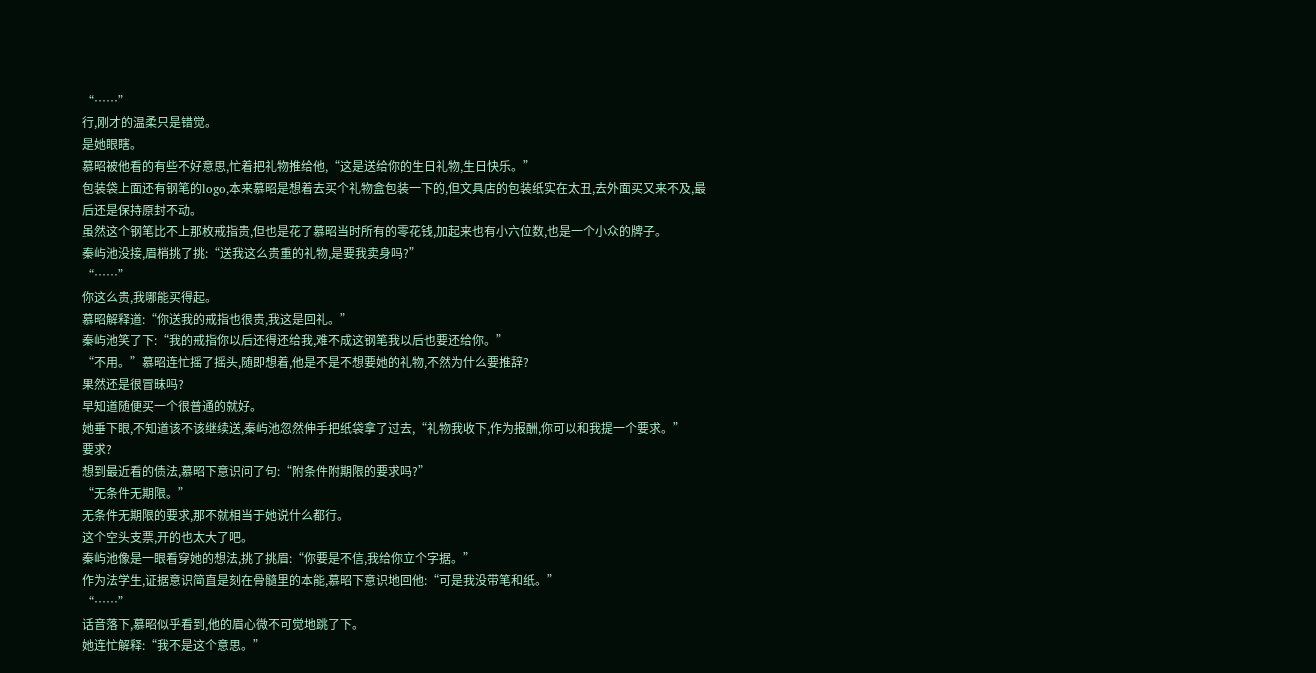“……”
行,刚才的温柔只是错觉。
是她眼瞎。
慕昭被他看的有些不好意思,忙着把礼物推给他,“这是送给你的生日礼物,生日快乐。”
包装袋上面还有钢笔的logo,本来慕昭是想着去买个礼物盒包装一下的,但文具店的包装纸实在太丑,去外面买又来不及,最后还是保持原封不动。
虽然这个钢笔比不上那枚戒指贵,但也是花了慕昭当时所有的零花钱,加起来也有小六位数,也是一个小众的牌子。
秦屿池没接,眉梢挑了挑:“送我这么贵重的礼物,是要我卖身吗?”
“……”
你这么贵,我哪能买得起。
慕昭解释道:“你送我的戒指也很贵,我这是回礼。”
秦屿池笑了下:“我的戒指你以后还得还给我,难不成这钢笔我以后也要还给你。”
“不用。”慕昭连忙摇了摇头,随即想着,他是不是不想要她的礼物,不然为什么要推辞?
果然还是很冒昧吗?
早知道随便买一个很普通的就好。
她垂下眼,不知道该不该继续送,秦屿池忽然伸手把纸袋拿了过去,“礼物我收下,作为报酬,你可以和我提一个要求。”
要求?
想到最近看的债法,慕昭下意识问了句:“附条件附期限的要求吗?”
“无条件无期限。”
无条件无期限的要求,那不就相当于她说什么都行。
这个空头支票,开的也太大了吧。
秦屿池像是一眼看穿她的想法,挑了挑眉:“你要是不信,我给你立个字据。”
作为法学生,证据意识简直是刻在骨髓里的本能,慕昭下意识地回他:“可是我没带笔和纸。”
“……”
话音落下,慕昭似乎看到,他的眉心微不可觉地跳了下。
她连忙解释:“我不是这个意思。”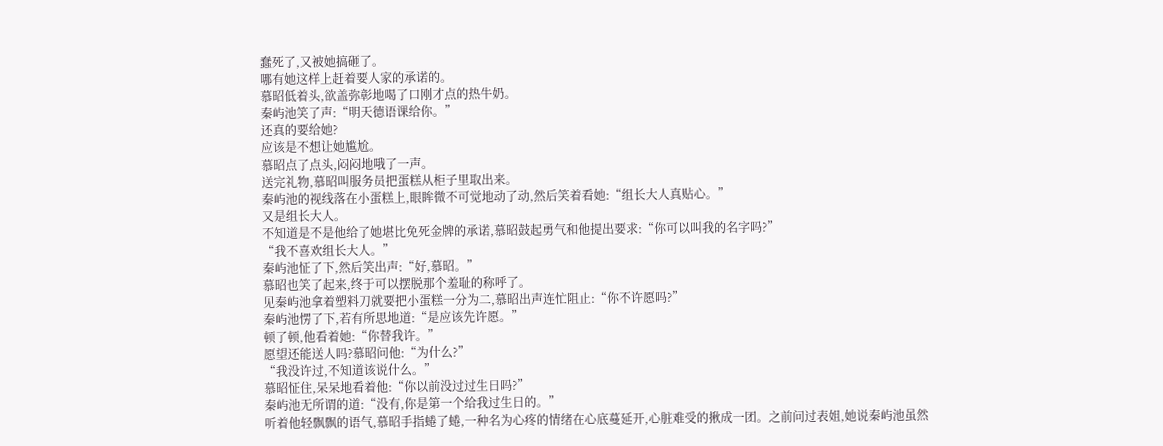蠢死了,又被她搞砸了。
哪有她这样上赶着要人家的承诺的。
慕昭低着头,欲盖弥彰地喝了口刚才点的热牛奶。
秦屿池笑了声:“明天德语课给你。”
还真的要给她?
应该是不想让她尴尬。
慕昭点了点头,闷闷地哦了一声。
送完礼物,慕昭叫服务员把蛋糕从柜子里取出来。
秦屿池的视线落在小蛋糕上,眼眸微不可觉地动了动,然后笑着看她:“组长大人真贴心。”
又是组长大人。
不知道是不是他给了她堪比免死金牌的承诺,慕昭鼓起勇气和他提出要求:“你可以叫我的名字吗?”
“我不喜欢组长大人。”
秦屿池怔了下,然后笑出声:“好,慕昭。”
慕昭也笑了起来,终于可以摆脱那个羞耻的称呼了。
见秦屿池拿着塑料刀就要把小蛋糕一分为二,慕昭出声连忙阻止:“你不许愿吗?”
秦屿池愣了下,若有所思地道:“是应该先许愿。”
顿了顿,他看着她:“你替我许。”
愿望还能送人吗?慕昭问他:“为什么?”
“我没许过,不知道该说什么。”
慕昭怔住,呆呆地看着他:“你以前没过过生日吗?”
秦屿池无所谓的道:“没有,你是第一个给我过生日的。”
听着他轻飘飘的语气,慕昭手指蜷了蜷,一种名为心疼的情绪在心底蔓延开,心脏难受的揪成一团。之前问过表姐,她说秦屿池虽然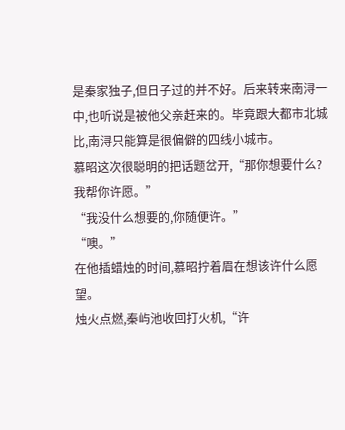是秦家独子,但日子过的并不好。后来转来南浔一中,也听说是被他父亲赶来的。毕竟跟大都市北城比,南浔只能算是很偏僻的四线小城市。
慕昭这次很聪明的把话题岔开,“那你想要什么?我帮你许愿。”
“我没什么想要的,你随便许。”
“噢。”
在他插蜡烛的时间,慕昭拧着眉在想该许什么愿望。
烛火点燃,秦屿池收回打火机,“许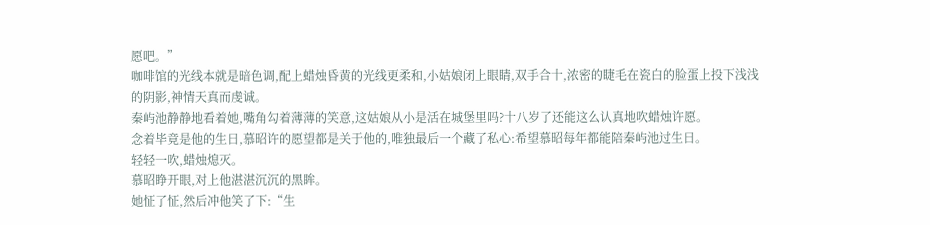愿吧。”
咖啡馆的光线本就是暗色调,配上蜡烛昏黄的光线更柔和,小姑娘闭上眼睛,双手合十,浓密的睫毛在瓷白的脸蛋上投下浅浅的阴影,神情天真而虔诚。
秦屿池静静地看着她,嘴角勾着薄薄的笑意,这姑娘从小是活在城堡里吗?十八岁了还能这么认真地吹蜡烛许愿。
念着毕竟是他的生日,慕昭许的愿望都是关于他的,唯独最后一个藏了私心:希望慕昭每年都能陪秦屿池过生日。
轻轻一吹,蜡烛熄灭。
慕昭睁开眼,对上他湛湛沉沉的黑眸。
她怔了怔,然后冲他笑了下:“生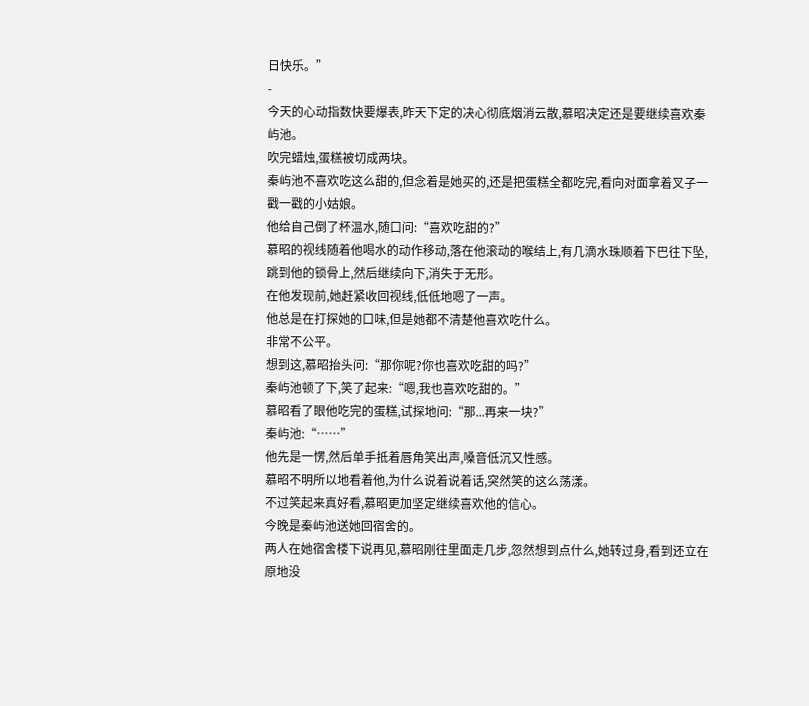日快乐。”
-
今天的心动指数快要爆表,昨天下定的决心彻底烟消云散,慕昭决定还是要继续喜欢秦屿池。
吹完蜡烛,蛋糕被切成两块。
秦屿池不喜欢吃这么甜的,但念着是她买的,还是把蛋糕全都吃完,看向对面拿着叉子一戳一戳的小姑娘。
他给自己倒了杯温水,随口问:“喜欢吃甜的?”
慕昭的视线随着他喝水的动作移动,落在他滚动的喉结上,有几滴水珠顺着下巴往下坠,跳到他的锁骨上,然后继续向下,消失于无形。
在他发现前,她赶紧收回视线,低低地嗯了一声。
他总是在打探她的口味,但是她都不清楚他喜欢吃什么。
非常不公平。
想到这,慕昭抬头问:“那你呢?你也喜欢吃甜的吗?”
秦屿池顿了下,笑了起来:“嗯,我也喜欢吃甜的。”
慕昭看了眼他吃完的蛋糕,试探地问:“那...再来一块?”
秦屿池:“……”
他先是一愣,然后单手抵着唇角笑出声,嗓音低沉又性感。
慕昭不明所以地看着他,为什么说着说着话,突然笑的这么荡漾。
不过笑起来真好看,慕昭更加坚定继续喜欢他的信心。
今晚是秦屿池送她回宿舍的。
两人在她宿舍楼下说再见,慕昭刚往里面走几步,忽然想到点什么,她转过身,看到还立在原地没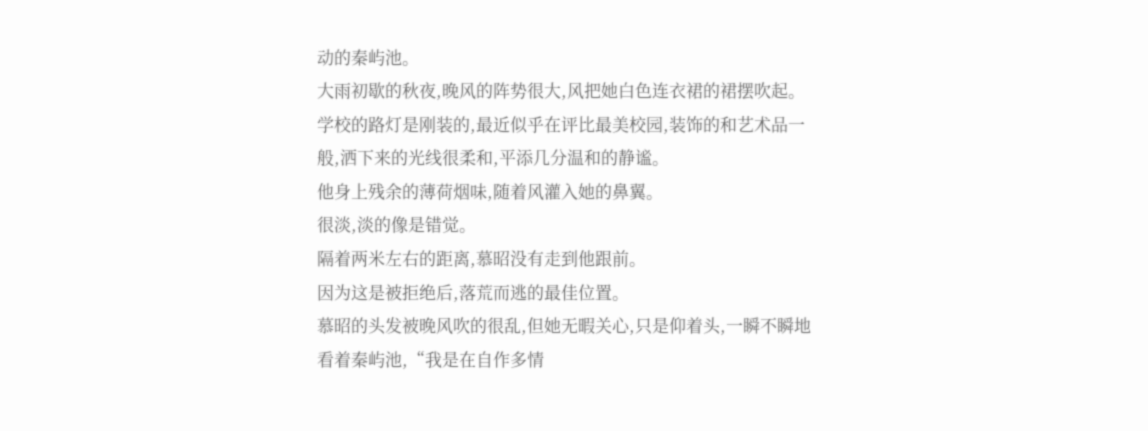动的秦屿池。
大雨初歇的秋夜,晚风的阵势很大,风把她白色连衣裙的裙摆吹起。
学校的路灯是刚装的,最近似乎在评比最美校园,装饰的和艺术品一般,洒下来的光线很柔和,平添几分温和的静谧。
他身上残余的薄荷烟味,随着风灌入她的鼻翼。
很淡,淡的像是错觉。
隔着两米左右的距离,慕昭没有走到他跟前。
因为这是被拒绝后,落荒而逃的最佳位置。
慕昭的头发被晚风吹的很乱,但她无暇关心,只是仰着头,一瞬不瞬地看着秦屿池,“我是在自作多情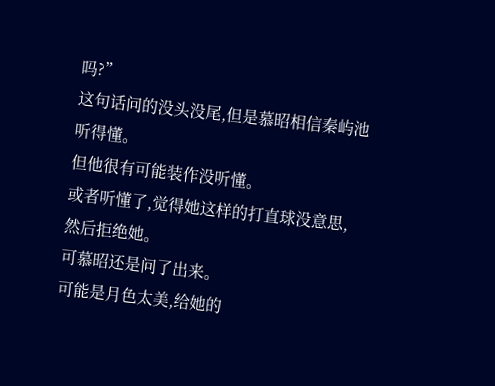吗?”
这句话问的没头没尾,但是慕昭相信秦屿池听得懂。
但他很有可能装作没听懂。
或者听懂了,觉得她这样的打直球没意思,然后拒绝她。
可慕昭还是问了出来。
可能是月色太美,给她的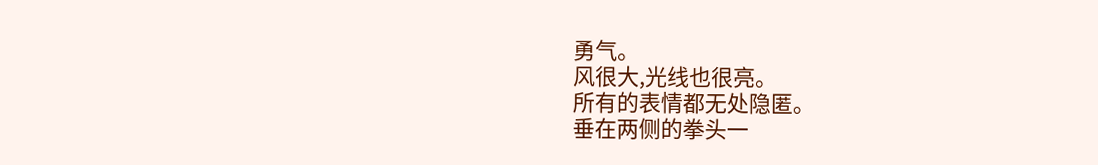勇气。
风很大,光线也很亮。
所有的表情都无处隐匿。
垂在两侧的拳头一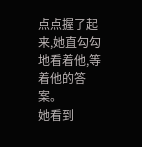点点握了起来,她直勾勾地看着他,等着他的答案。
她看到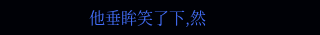他垂眸笑了下,然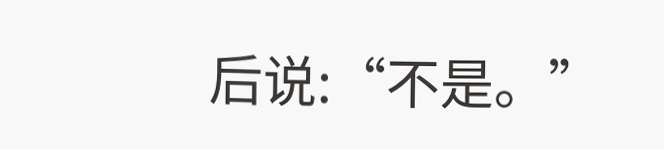后说:“不是。”